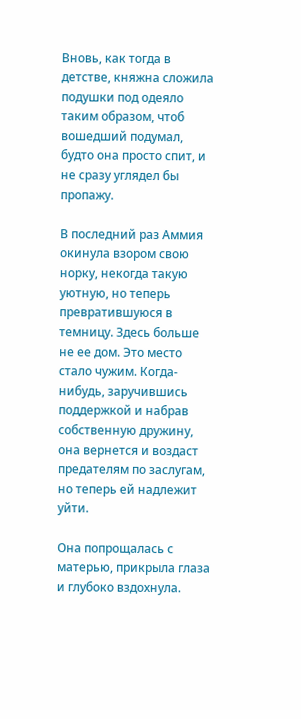Вновь, как тогда в детстве, княжна сложила подушки под одеяло таким образом, чтоб вошедший подумал, будто она просто спит, и не сразу углядел бы пропажу.

В последний раз Аммия окинула взором свою норку, некогда такую уютную, но теперь превратившуюся в темницу. Здесь больше не ее дом. Это место стало чужим. Когда-нибудь, заручившись поддержкой и набрав собственную дружину, она вернется и воздаст предателям по заслугам, но теперь ей надлежит уйти.

Она попрощалась с матерью, прикрыла глаза и глубоко вздохнула.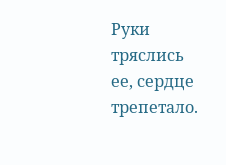Руки тряслись ее, сердце трепетало.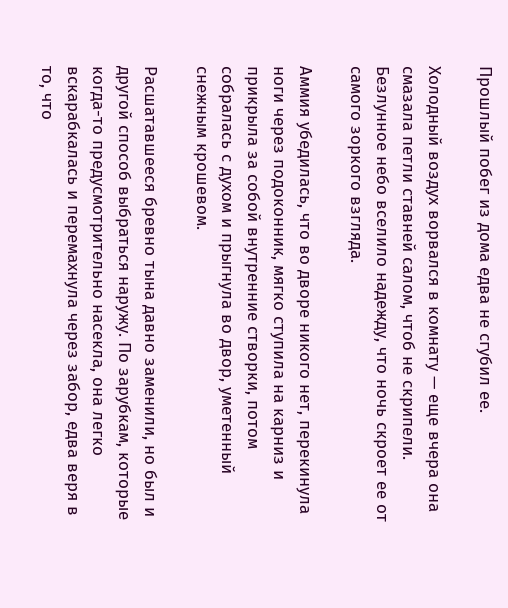Прошлый побег из дома едва не сгубил ее.

Холодный воздух ворвался в комнату — еще вчера она смазала петли ставней салом, чтоб не скрипели. Безлунное небо вселило надежду, что ночь скроет ее от самого зоркого взгляда.

Аммия убедилась, что во дворе никого нет, перекинула ноги через подоконник, мягко ступила на карниз и прикрыла за собой внутренние створки, потом собралась с духом и прыгнула во двор, уметенный снежным крошевом.

Расшатавшееся бревно тына давно заменили, но был и другой способ выбраться наружу. По зарубкам, которые когда-то предусмотрительно насекла, она легко вскарабкалась и перемахнула через забор, едва веря в то, что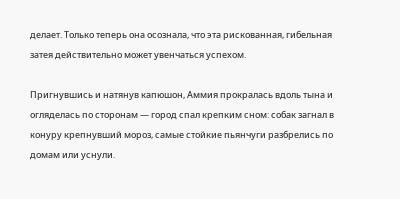делает. Только теперь она осознала, что эта рискованная, гибельная затея действительно может увенчаться успехом.

Пригнувшись и натянув капюшон, Аммия прокралась вдоль тына и огляделась по сторонам — город спал крепким сном: собак загнал в конуру крепнувший мороз, самые стойкие пьянчуги разбрелись по домам или уснули.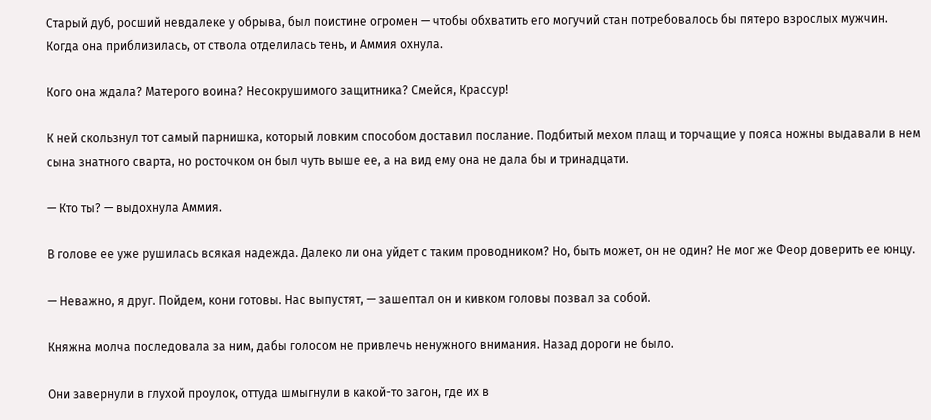Старый дуб, росший невдалеке у обрыва, был поистине огромен — чтобы обхватить его могучий стан потребовалось бы пятеро взрослых мужчин. Когда она приблизилась, от ствола отделилась тень, и Аммия охнула.

Кого она ждала? Матерого воина? Несокрушимого защитника? Смейся, Крассур!

К ней скользнул тот самый парнишка, который ловким способом доставил послание. Подбитый мехом плащ и торчащие у пояса ножны выдавали в нем сына знатного сварта, но росточком он был чуть выше ее, а на вид ему она не дала бы и тринадцати.

— Кто ты? — выдохнула Аммия.

В голове ее уже рушилась всякая надежда. Далеко ли она уйдет с таким проводником? Но, быть может, он не один? Не мог же Феор доверить ее юнцу.

— Неважно, я друг. Пойдем, кони готовы. Нас выпустят, — зашептал он и кивком головы позвал за собой.

Княжна молча последовала за ним, дабы голосом не привлечь ненужного внимания. Назад дороги не было.

Они завернули в глухой проулок, оттуда шмыгнули в какой-то загон, где их в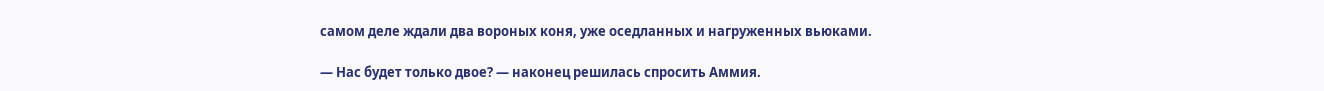самом деле ждали два вороных коня, уже оседланных и нагруженных вьюками.

— Нас будет только двое? — наконец решилась спросить Аммия.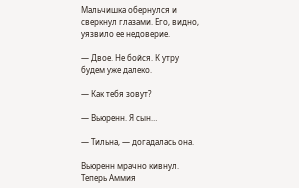Мальчишка обернулся и сверкнул глазами. Его, видно, уязвило ее недоверие.

— Двое. Не бойся. К утру будем уже далеко.

— Как тебя зовут?

— Вьюренн. Я сын…

— Тильна, — догадалась она.

Вьюренн мрачно кивнул. Теперь Аммия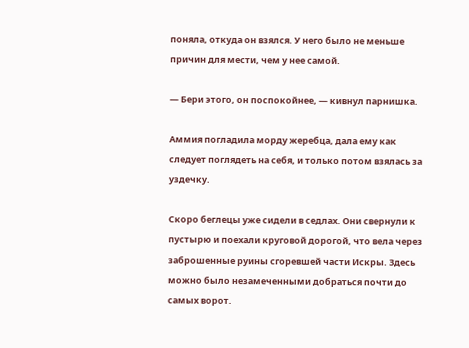поняла, откуда он взялся. У него было не меньше причин для мести, чем у нее самой.

— Бери этого, он поспокойнее, — кивнул парнишка.

Аммия погладила морду жеребца, дала ему как следует поглядеть на себя, и только потом взялась за уздечку.

Скоро беглецы уже сидели в седлах. Они свернули к пустырю и поехали круговой дорогой, что вела через заброшенные руины сгоревшей части Искры. Здесь можно было незамеченными добраться почти до самых ворот.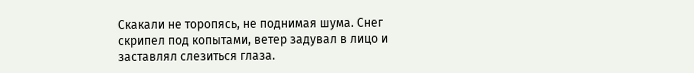Скакали не торопясь, не поднимая шума. Снег скрипел под копытами, ветер задувал в лицо и заставлял слезиться глаза.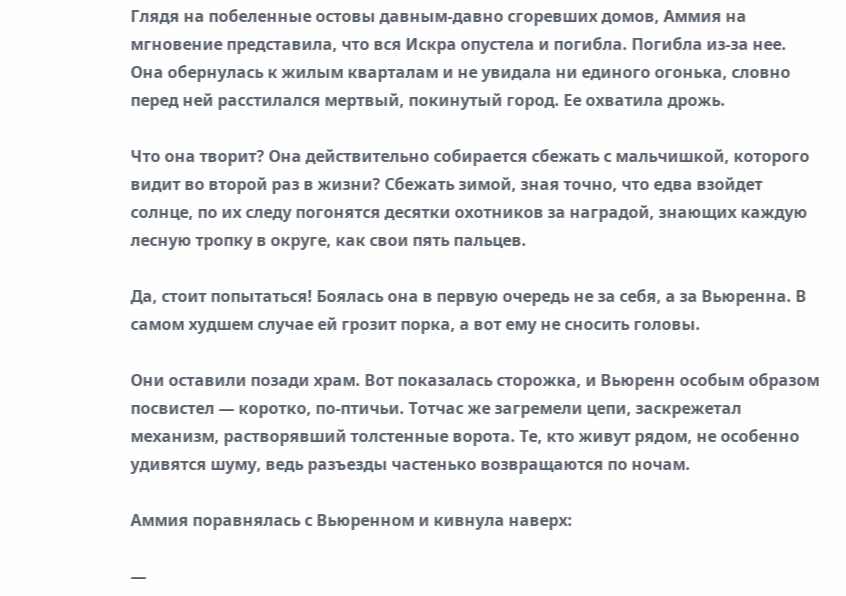Глядя на побеленные остовы давным-давно сгоревших домов, Аммия на мгновение представила, что вся Искра опустела и погибла. Погибла из-за нее. Она обернулась к жилым кварталам и не увидала ни единого огонька, словно перед ней расстилался мертвый, покинутый город. Ее охватила дрожь.

Что она творит? Она действительно собирается сбежать с мальчишкой, которого видит во второй раз в жизни? Сбежать зимой, зная точно, что едва взойдет солнце, по их следу погонятся десятки охотников за наградой, знающих каждую лесную тропку в округе, как свои пять пальцев.

Да, стоит попытаться! Боялась она в первую очередь не за себя, а за Вьюренна. В самом худшем случае ей грозит порка, а вот ему не сносить головы.

Они оставили позади храм. Вот показалась сторожка, и Вьюренн особым образом посвистел — коротко, по-птичьи. Тотчас же загремели цепи, заскрежетал механизм, растворявший толстенные ворота. Те, кто живут рядом, не особенно удивятся шуму, ведь разъезды частенько возвращаются по ночам.

Аммия поравнялась с Вьюренном и кивнула наверх:

—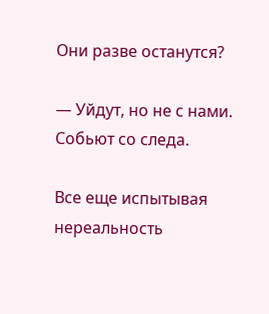Они разве останутся?

— Уйдут, но не с нами. Собьют со следа.

Все еще испытывая нереальность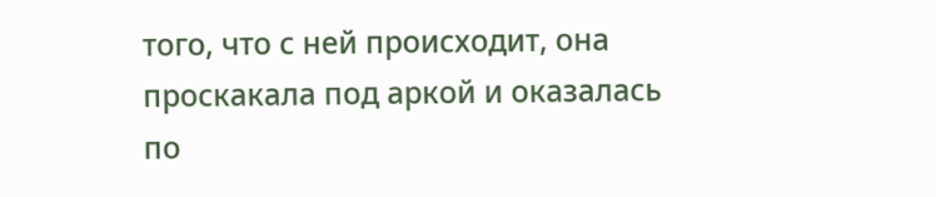того, что с ней происходит, она проскакала под аркой и оказалась по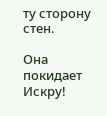ту сторону стен.

Она покидает Искру!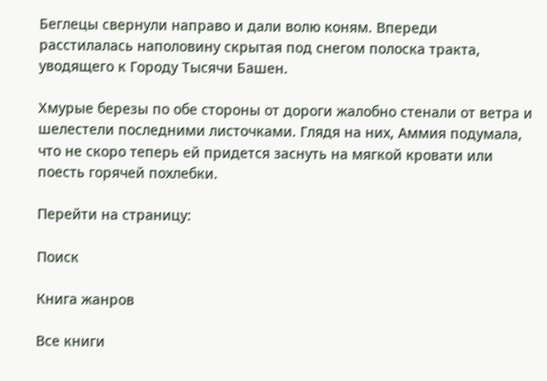Беглецы свернули направо и дали волю коням. Впереди расстилалась наполовину скрытая под снегом полоска тракта, уводящего к Городу Тысячи Башен.

Хмурые березы по обе стороны от дороги жалобно стенали от ветра и шелестели последними листочками. Глядя на них, Аммия подумала, что не скоро теперь ей придется заснуть на мягкой кровати или поесть горячей похлебки.

Перейти на страницу:

Поиск

Книга жанров

Все книги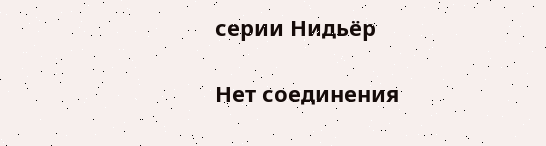серии Нидьёр

Нет соединения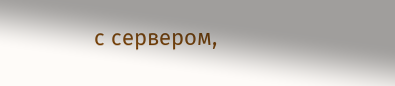с сервером,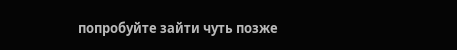попробуйте зайти чуть позже